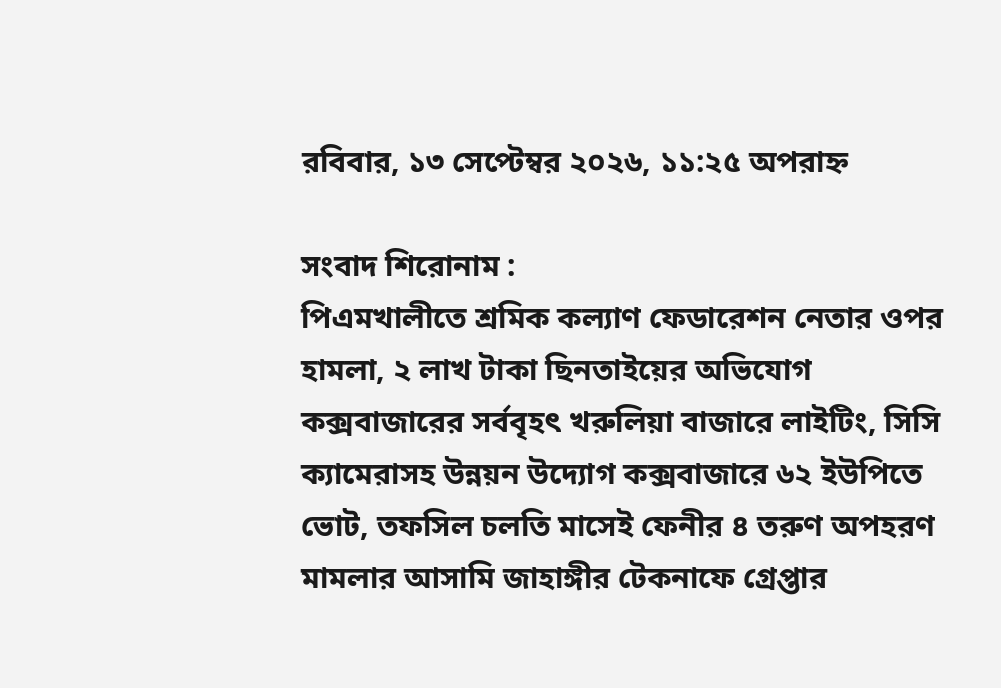রবিবার, ১৩ সেপ্টেম্বর ২০২৬, ১১:২৫ অপরাহ্ন

সংবাদ শিরোনাম :
পিএমখালীতে শ্রমিক কল্যাণ ফেডারেশন নেতার ওপর হামলা, ২ লাখ টাকা ছিনতাইয়ের অভিযোগ কক্সবাজারের সর্ববৃহৎ খরুলিয়া বাজারে লাইটিং, সিসি ক্যামেরাসহ উন্নয়ন উদ্যোগ কক্সবাজারে ৬২ ইউপিতে ভোট, তফসিল চলতি মাসেই ফেনীর ৪ তরুণ অপহরণ মামলার আসামি জাহাঙ্গীর টেকনাফে গ্রেপ্তার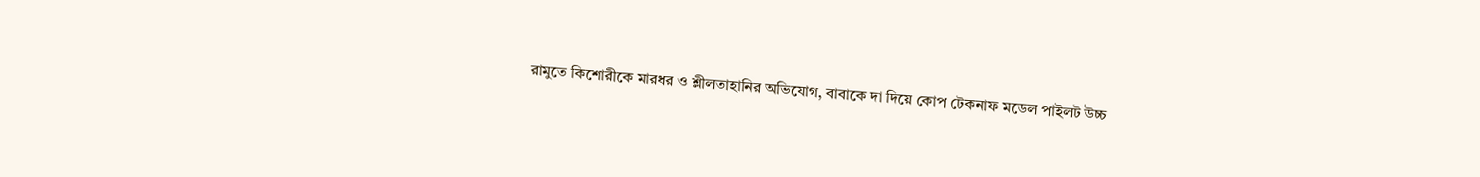রামুতে কিশোরীকে মারধর ও শ্লীলতাহানির অভিযোগ, বাবাকে দা দিয়ে কোপ টেকনাফ মডেল পাইলট উচ্চ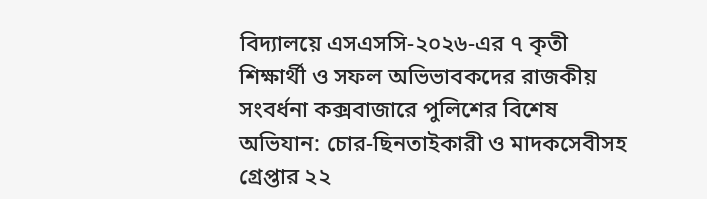বিদ্যালয়ে এসএসসি-২০২৬-এর ৭ কৃতী শিক্ষার্থী ও সফল অভিভাবকদের রাজকীয় সংবর্ধনা কক্সবাজারে পুলিশের বিশেষ অভিযান: চোর-ছিনতাইকারী ও মাদকসেবীসহ গ্রেপ্তার ২২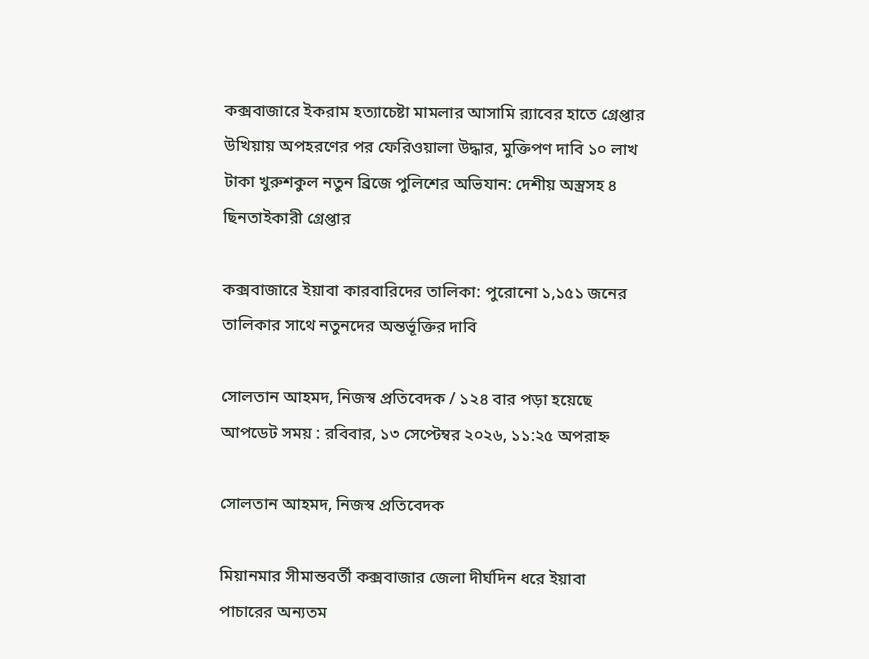কক্সবাজারে ইকরাম হত্যাচেষ্টা মামলার আসামি র‌্যাবের হাতে গ্রেপ্তার উখিয়ায় অপহরণের পর ফেরিওয়ালা উদ্ধার, মুক্তিপণ দাবি ১০ লাখ টাকা খুরুশকুল নতুন ব্রিজে পুলিশের অভিযান: দেশীয় অস্ত্রসহ ৪ ছিনতাইকারী গ্রেপ্তার

কক্সবাজারে ইয়াবা কারবারিদের তালিকা: পুরোনো ১,১৫১ জনের তালিকার সাথে নতুনদের অন্তর্ভূক্তির দাবি

সোলতান আহমদ, নিজস্ব প্রতিবেদক / ১২৪ বার পড়া হয়েছে
আপডেট সময় : রবিবার, ১৩ সেপ্টেম্বর ২০২৬, ১১:২৫ অপরাহ্ন

সোলতান আহমদ, নিজস্ব প্রতিবেদক

মিয়ানমার সীমান্তবর্তী কক্সবাজার জেলা দীর্ঘদিন ধরে ইয়াবা পাচারের অন্যতম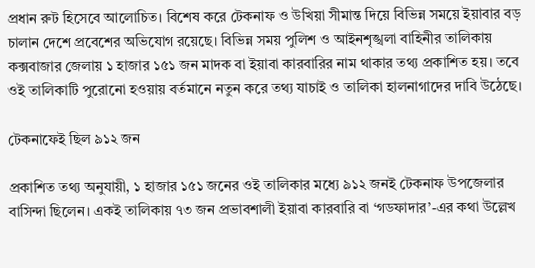প্রধান রুট হিসেবে আলোচিত। বিশেষ করে টেকনাফ ও উখিয়া সীমান্ত দিয়ে বিভিন্ন সময়ে ইয়াবার বড় চালান দেশে প্রবেশের অভিযোগ রয়েছে। বিভিন্ন সময় পুলিশ ও আইনশৃঙ্খলা বাহিনীর তালিকায় কক্সবাজার জেলায় ১ হাজার ১৫১ জন মাদক বা ইয়াবা কারবারির নাম থাকার তথ্য প্রকাশিত হয়। তবে ওই তালিকাটি পুরোনো হওয়ায় বর্তমানে নতুন করে তথ্য যাচাই ও তালিকা হালনাগাদের দাবি উঠেছে।

টেকনাফেই ছিল ৯১২ জন

প্রকাশিত তথ্য অনুযায়ী, ১ হাজার ১৫১ জনের ওই তালিকার মধ্যে ৯১২ জনই টেকনাফ উপজেলার বাসিন্দা ছিলেন। একই তালিকায় ৭৩ জন প্রভাবশালী ইয়াবা কারবারি বা ‘গডফাদার’-এর কথা উল্লেখ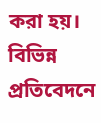করা হয়। বিভিন্ন প্রতিবেদনে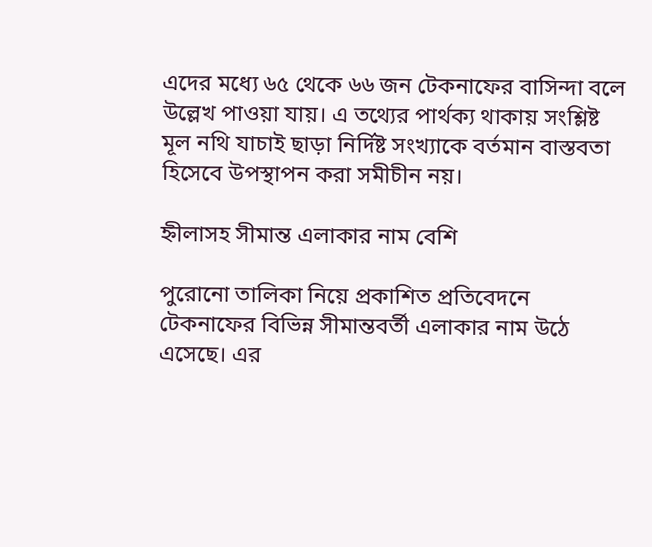এদের মধ্যে ৬৫ থেকে ৬৬ জন টেকনাফের বাসিন্দা বলে উল্লেখ পাওয়া যায়। এ তথ্যের পার্থক্য থাকায় সংশ্লিষ্ট মূল নথি যাচাই ছাড়া নির্দিষ্ট সংখ্যাকে বর্তমান বাস্তবতা হিসেবে উপস্থাপন করা সমীচীন নয়।

হ্নীলাসহ সীমান্ত এলাকার নাম বেশি

পুরোনো তালিকা নিয়ে প্রকাশিত প্রতিবেদনে টেকনাফের বিভিন্ন সীমান্তবর্তী এলাকার নাম উঠে এসেছে। এর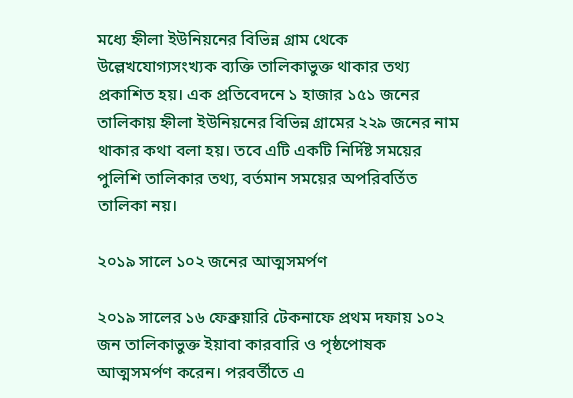মধ্যে হ্নীলা ইউনিয়নের বিভিন্ন গ্রাম থেকে উল্লেখযোগ্যসংখ্যক ব্যক্তি তালিকাভুক্ত থাকার তথ্য প্রকাশিত হয়। এক প্রতিবেদনে ১ হাজার ১৫১ জনের তালিকায় হ্নীলা ইউনিয়নের বিভিন্ন গ্রামের ২২৯ জনের নাম থাকার কথা বলা হয়। তবে এটি একটি নির্দিষ্ট সময়ের পুলিশি তালিকার তথ্য, বর্তমান সময়ের অপরিবর্তিত তালিকা নয়।

২০১৯ সালে ১০২ জনের আত্মসমর্পণ

২০১৯ সালের ১৬ ফেব্রুয়ারি টেকনাফে প্রথম দফায় ১০২ জন তালিকাভুক্ত ইয়াবা কারবারি ও পৃষ্ঠপোষক আত্মসমর্পণ করেন। পরবর্তীতে এ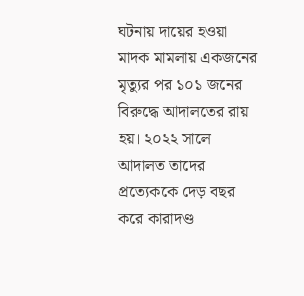ঘটনায় দায়ের হওয়া মাদক মামলায় একজনের মৃত্যুর পর ১০১ জনের বিরুদ্ধে আদালতের রায় হয়। ২০২২ সালে আদালত তাদের প্রত্যেককে দেড় বছর করে কারাদণ্ড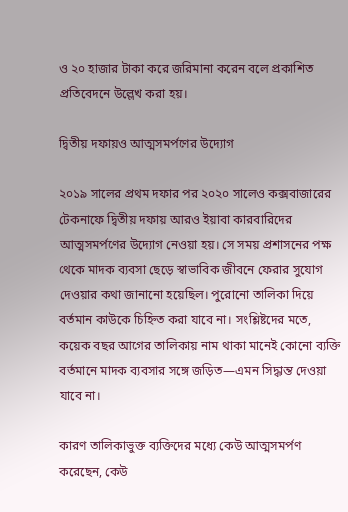ও ২০ হাজার টাকা করে জরিমানা করেন বলে প্রকাশিত প্রতিবেদনে উল্লেখ করা হয়।

দ্বিতীয় দফায়ও আত্মসমর্পণের উদ্যোগ

২০১৯ সালের প্রথম দফার পর ২০২০ সালেও কক্সবাজারের টেকনাফে দ্বিতীয় দফায় আরও ইয়াবা কারবারিদের আত্মসমর্পণের উদ্যোগ নেওয়া হয়। সে সময় প্রশাসনের পক্ষ থেকে মাদক ব্যবসা ছেড়ে স্বাভাবিক জীবনে ফেরার সুযোগ দেওয়ার কথা জানানো হয়েছিল। পুরোনো তালিকা দিয়ে বর্তমান কাউকে চিহ্নিত করা যাবে না। সংশ্লিষ্টদের মতে, কয়েক বছর আগের তালিকায় নাম থাকা মানেই কোনো ব্যক্তি বর্তমানে মাদক ব্যবসার সঙ্গে জড়িত—এমন সিদ্ধান্ত দেওয়া যাবে না।

কারণ তালিকাভুক্ত ব্যক্তিদের মধ্যে কেউ আত্মসমর্পণ করেছেন, কেউ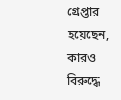গ্রেপ্তার হয়েছেন, কারও বিরুদ্ধে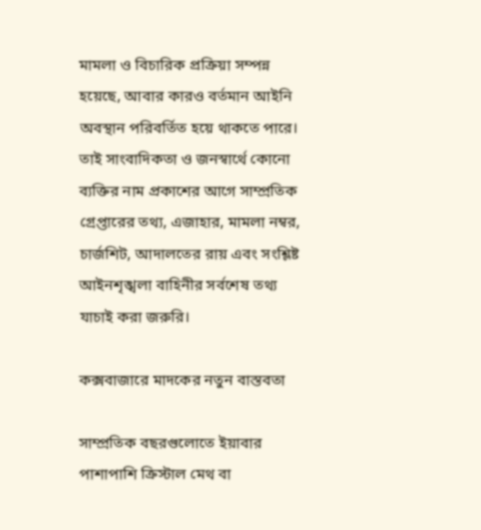মামলা ও বিচারিক প্রক্রিয়া সম্পন্ন হয়েছে, আবার কারও বর্তমান আইনি অবস্থান পরিবর্তিত হয়ে থাকতে পারে। তাই সাংবাদিকতা ও জনস্বার্থে কোনো ব্যক্তির নাম প্রকাশের আগে সাম্প্রতিক গ্রেপ্তারের তথ্য, এজাহার, মামলা নম্বর, চার্জশিট, আদালতের রায় এবং সংশ্লিষ্ট আইনশৃঙ্খলা বাহিনীর সর্বশেষ তথ্য যাচাই করা জরুরি।

কক্সবাজারে মাদকের নতুন বাস্তবতা

সাম্প্রতিক বছরগুলোতে ইয়াবার পাশাপাশি ক্রিস্টাল মেথ বা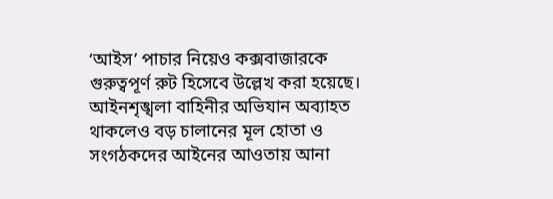‘আইস’ পাচার নিয়েও কক্সবাজারকে গুরুত্বপূর্ণ রুট হিসেবে উল্লেখ করা হয়েছে। আইনশৃঙ্খলা বাহিনীর অভিযান অব্যাহত থাকলেও বড় চালানের মূল হোতা ও সংগঠকদের আইনের আওতায় আনা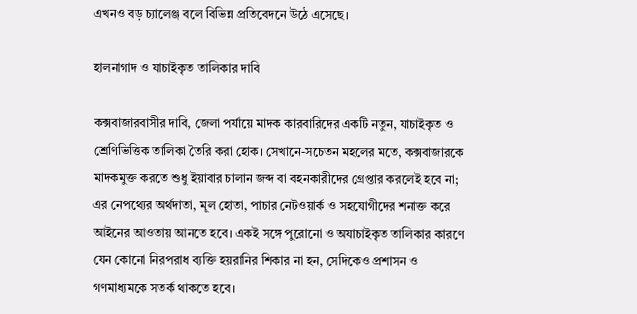এখনও বড় চ্যালেঞ্জ বলে বিভিন্ন প্রতিবেদনে উঠে এসেছে।

হালনাগাদ ও যাচাইকৃত তালিকার দাবি

কক্সবাজারবাসীর দাবি, জেলা পর্যায়ে মাদক কারবারিদের একটি নতুন, যাচাইকৃত ও শ্রেণিভিত্তিক তালিকা তৈরি করা হোক। সেখানে-সচেতন মহলের মতে, কক্সবাজারকে মাদকমুক্ত করতে শুধু ইয়াবার চালান জব্দ বা বহনকারীদের গ্রেপ্তার করলেই হবে না; এর নেপথ্যের অর্থদাতা, মূল হোতা, পাচার নেটওয়ার্ক ও সহযোগীদের শনাক্ত করে আইনের আওতায় আনতে হবে। একই সঙ্গে পুরোনো ও অযাচাইকৃত তালিকার কারণে যেন কোনো নিরপরাধ ব্যক্তি হয়রানির শিকার না হন, সেদিকেও প্রশাসন ও গণমাধ্যমকে সতর্ক থাকতে হবে।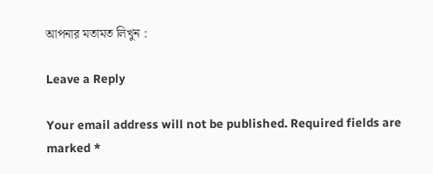আপনার মতামত লিখুন :

Leave a Reply

Your email address will not be published. Required fields are marked *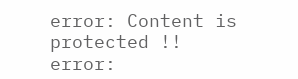error: Content is protected !!
error: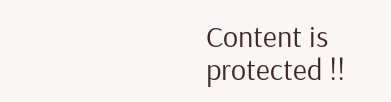Content is protected !!